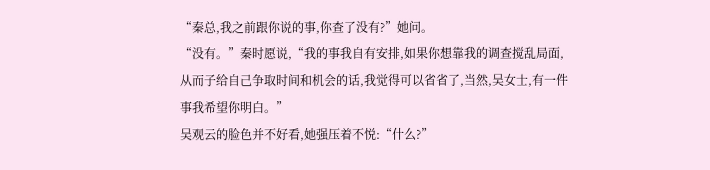“秦总,我之前跟你说的事,你查了没有?”她问。
“没有。”秦时愿说,“我的事我自有安排,如果你想靠我的调查搅乱局面,从而子给自己争取时间和机会的话,我觉得可以省省了,当然,吴女士,有一件事我希望你明白。”
吴观云的脸色并不好看,她强压着不悦:“什么?”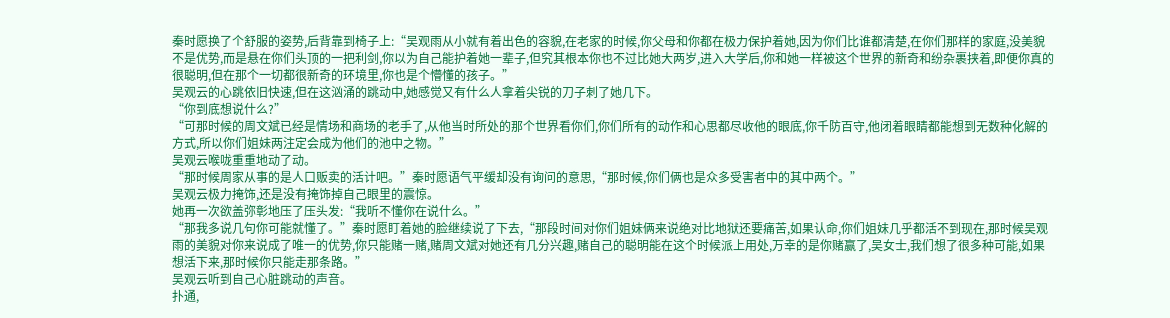秦时愿换了个舒服的姿势,后背靠到椅子上:“吴观雨从小就有着出色的容貌,在老家的时候,你父母和你都在极力保护着她,因为你们比谁都清楚,在你们那样的家庭,没美貌不是优势,而是悬在你们头顶的一把利剑,你以为自己能护着她一辈子,但究其根本你也不过比她大两岁,进入大学后,你和她一样被这个世界的新奇和纷杂裹挟着,即便你真的很聪明,但在那个一切都很新奇的环境里,你也是个懵懂的孩子。”
吴观云的心跳依旧快速,但在这汹涌的跳动中,她感觉又有什么人拿着尖锐的刀子刺了她几下。
“你到底想说什么?”
“可那时候的周文斌已经是情场和商场的老手了,从他当时所处的那个世界看你们,你们所有的动作和心思都尽收他的眼底,你千防百守,他闭着眼睛都能想到无数种化解的方式,所以你们姐妹两注定会成为他们的池中之物。”
吴观云喉咙重重地动了动。
“那时候周家从事的是人口贩卖的活计吧。”秦时愿语气平缓却没有询问的意思,“那时候,你们俩也是众多受害者中的其中两个。”
吴观云极力掩饰,还是没有掩饰掉自己眼里的震惊。
她再一次欲盖弥彰地压了压头发:“我听不懂你在说什么。”
“那我多说几句你可能就懂了。”秦时愿盯着她的脸继续说了下去,“那段时间对你们姐妹俩来说绝对比地狱还要痛苦,如果认命,你们姐妹几乎都活不到现在,那时候吴观雨的美貌对你来说成了唯一的优势,你只能赌一赌,赌周文斌对她还有几分兴趣,赌自己的聪明能在这个时候派上用处,万幸的是你赌赢了,吴女士,我们想了很多种可能,如果想活下来,那时候你只能走那条路。”
吴观云听到自己心脏跳动的声音。
扑通,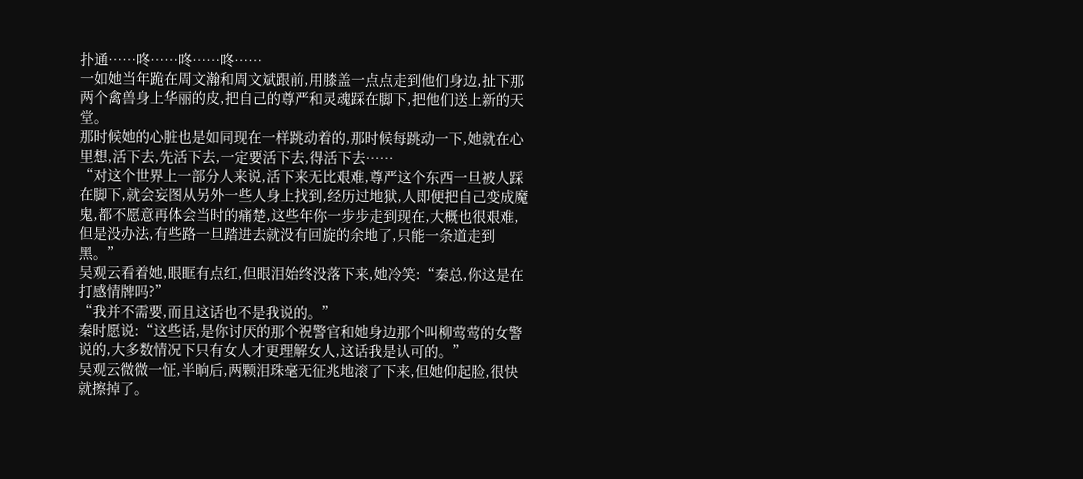扑通……咚……咚……咚……
一如她当年跪在周文瀚和周文斌跟前,用膝盖一点点走到他们身边,扯下那两个禽兽身上华丽的皮,把自己的尊严和灵魂踩在脚下,把他们送上新的天堂。
那时候她的心脏也是如同现在一样跳动着的,那时候每跳动一下,她就在心里想,活下去,先活下去,一定要活下去,得活下去……
“对这个世界上一部分人来说,活下来无比艰难,尊严这个东西一旦被人踩在脚下,就会妄图从另外一些人身上找到,经历过地狱,人即便把自己变成魔鬼,都不愿意再体会当时的痛楚,这些年你一步步走到现在,大概也很艰难,但是没办法,有些路一旦踏进去就没有回旋的余地了,只能一条道走到黑。”
吴观云看着她,眼眶有点红,但眼泪始终没落下来,她冷笑:“秦总,你这是在打感情牌吗?”
“我并不需要,而且这话也不是我说的。”
秦时愿说:“这些话,是你讨厌的那个祝警官和她身边那个叫柳莺莺的女警说的,大多数情况下只有女人才更理解女人,这话我是认可的。”
吴观云微微一怔,半晌后,两颗泪珠毫无征兆地滚了下来,但她仰起脸,很快就擦掉了。